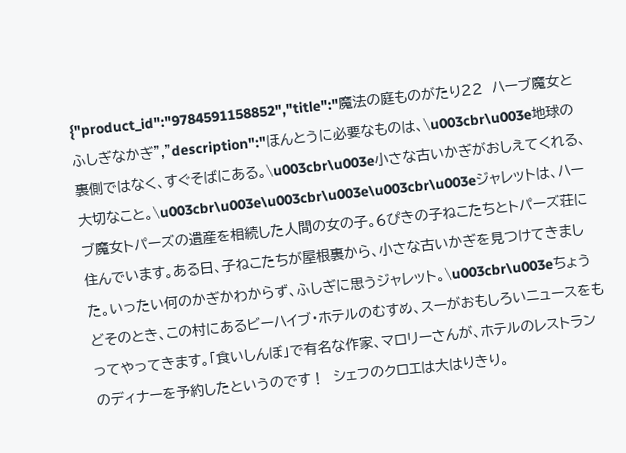{"product_id":"9784591158852","title":"魔法の庭ものがたり２２　ハーブ魔女とふしぎなかぎ","description":"ほんとうに必要なものは、\u003cbr\u003e地球の裏側ではなく、すぐそばにある。\u003cbr\u003e小さな古いかぎがおしえてくれる、大切なこと。\u003cbr\u003e\u003cbr\u003e\u003cbr\u003eジャレットは、ハーブ魔女トパーズの遺産を相続した人間の女の子。６ぴきの子ねこたちとトパーズ荘に住んでいます。ある日、子ねこたちが屋根裏から、小さな古いかぎを見つけてきました。いったい何のかぎかわからず、ふしぎに思うジャレット。\u003cbr\u003eちょうどそのとき、この村にあるビーハイブ・ホテルのむすめ、スーがおもしろいニュースをもってやってきます。「食いしんぼ」で有名な作家、マロリーさんが、ホテルのレストランのディナーを予約したというのです！　シェフのクロエは大はりきり。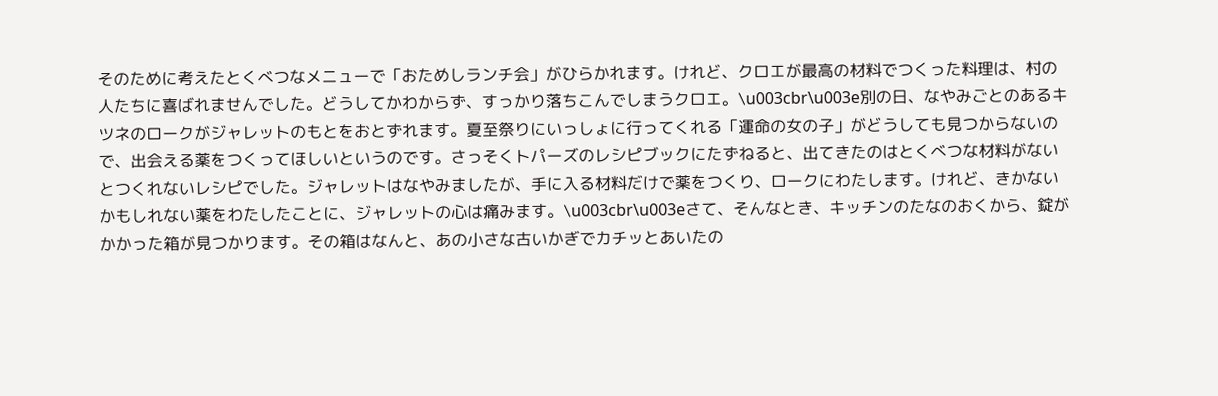そのために考えたとくべつなメニューで「おためしランチ会」がひらかれます。けれど、クロエが最高の材料でつくった料理は、村の人たちに喜ばれませんでした。どうしてかわからず、すっかり落ちこんでしまうクロエ。\u003cbr\u003e別の日、なやみごとのあるキツネのロークがジャレットのもとをおとずれます。夏至祭りにいっしょに行ってくれる「運命の女の子」がどうしても見つからないので、出会える薬をつくってほしいというのです。さっそくトパーズのレシピブックにたずねると、出てきたのはとくべつな材料がないとつくれないレシピでした。ジャレットはなやみましたが、手に入る材料だけで薬をつくり、ロークにわたします。けれど、きかないかもしれない薬をわたしたことに、ジャレットの心は痛みます。\u003cbr\u003eさて、そんなとき、キッチンのたなのおくから、錠がかかった箱が見つかります。その箱はなんと、あの小さな古いかぎでカチッとあいたの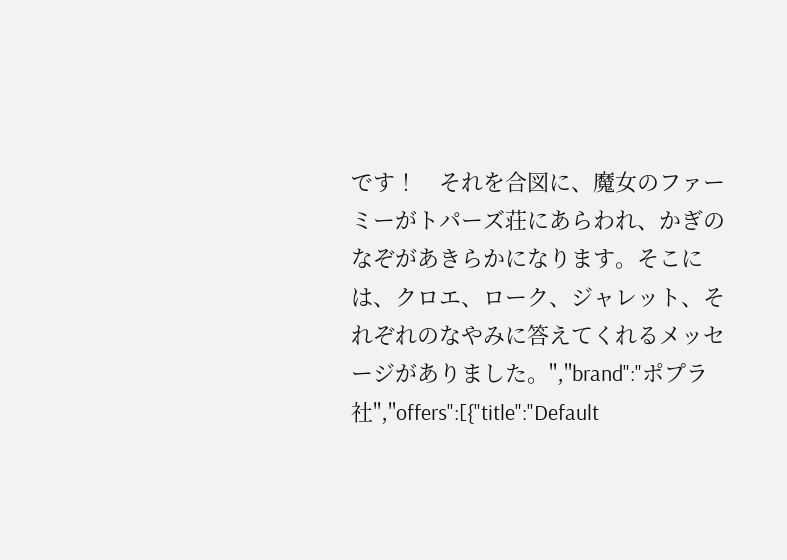です！　それを合図に、魔女のファーミーがトパーズ荘にあらわれ、かぎのなぞがあきらかになります。そこには、クロエ、ローク、ジャレット、それぞれのなやみに答えてくれるメッセージがありました。","brand":"ポプラ社","offers":[{"title":"Default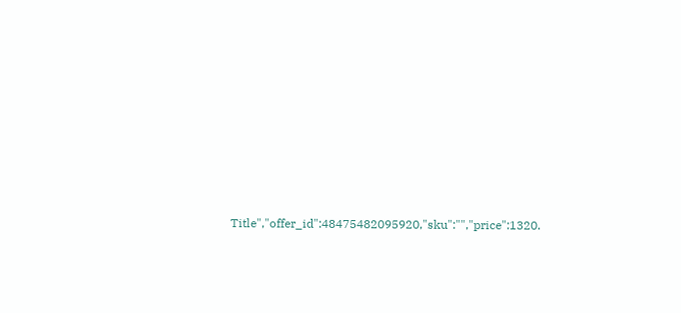Title","offer_id":48475482095920,"sku":"","price":1320.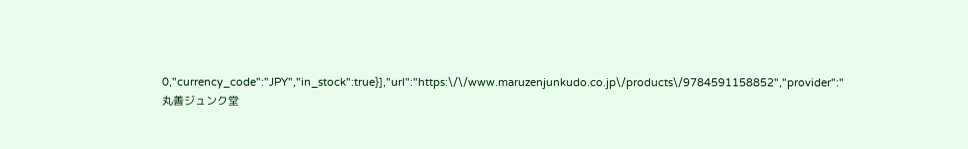0,"currency_code":"JPY","in_stock":true}],"url":"https:\/\/www.maruzenjunkudo.co.jp\/products\/9784591158852","provider":"丸善ジュンク堂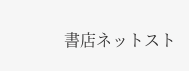書店ネットスト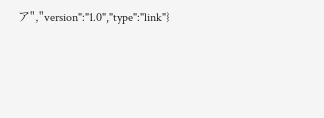ア","version":"1.0","type":"link"}